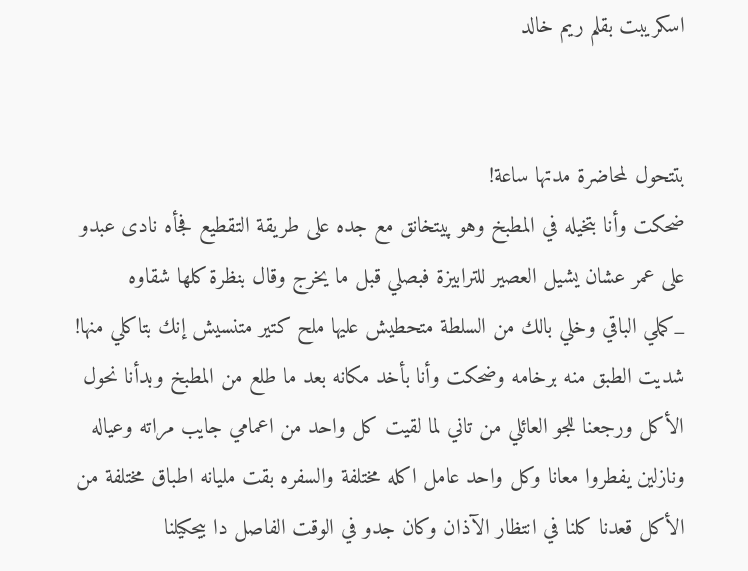اسكريبت بقلم ريم خالد


بتتحول لمحاضرة مدتها ساعة!
ضحكت وأنا بتخيله في المطبخ وهو پيتخانق مع جده على طريقة التقطيع فجأه نادى عبدو على عمر عشان يشيل العصير للترابيزة فبصلي قبل ما يخرج وقال بنظرة كلها شقاوه
_كملي الباقي وخلي بالك من السلطة متحطيش عليها ملح كتير متنسيش إنك بتاكلي منها!
شديت الطبق منه برخامه وضحكت وأنا بأخد مكانه بعد ما طلع من المطبخ وبدأنا نحول الأكل ورجعنا للجو العائلي من تاني لما لقيت كل واحد من اعمامي جايب مراته وعياله ونازلين يفطروا معانا وكل واحد عامل اكله مختلفة والسفره بقت مليانه اطباق مختلفة من الأكل قعدنا كلنا في انتظار الآذان وكان جدو في الوقت الفاصل دا بيحكيلنا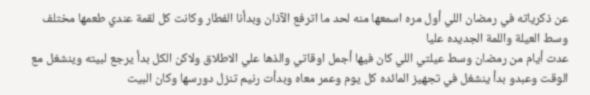عن ذكرياته في رمضان اللي أول مره اسمعها منه لحد ما اترفع الآذان وبدأنا الفطار وكانت كل لقمة عندي طعمها مختلف وسط العيلة واللمة الجديده عليا
عدت أيام من رمضان وسط عيلتي اللي كان فيها أجمل اوقاتي والذها علي الاطلاق ولاكن الكل بدأ يرجع لبيته وينشغل مع الوقت وعبدو بدأ ينشغل في تجهيز المائده كل يوم وعمر معاه وبدأت رنيم تنزل دورسها وكان البيت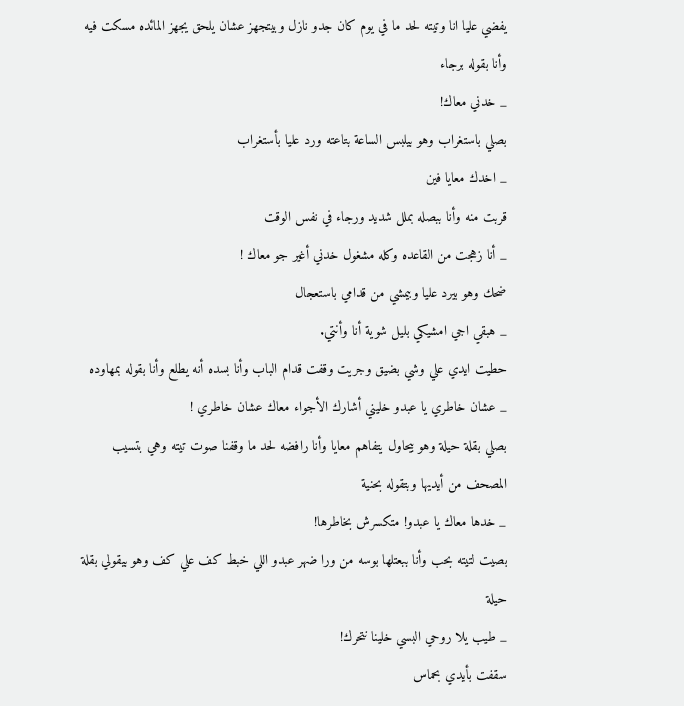يفضي عليا انا وتيته لحد ما في يوم كان جدو نازل وبيتجهز عشان يلحق يجهز المائده مسكت فيه وأنا بقوله برجاء
_ خدني معاك!
بصلي باستغراب وهو بيلبس الساعة بتاعته ورد عليا بأستغراب
_ اخدك معايا فين
قربت منه وأنا ببصله بملل شديد ورجاء في نفس الوقت
_ أنا زهجت من القاعده وكله مشغول خدني أغير جو معاك !
ضحك وهو بيرد عليا وبيمشي من قدامي باستعجال
_ هبقي اجي امشيكي بليل شوية أنا وأنتي.
حطيت ايدي علي وشي بضيق وجريت وقفت قدام الباب وأنا بسده أنه يطلع وأنا بقوله بمهاوده
_ عشان خاطري يا عبدو خليني أشارك الأجواء معاك عشان خاطري !
بصلي بقلة حيلة وهو بيحاول يتفاهم معايا وأنا رافضه لحد ما وقفنا صوت تيته وهي بتسيب المصحف من أيديها وبتقوله بحنية
_ خدها معاك يا عبدو! متكسرش بخاطرها!
بصيت لتيته بحب وأنا ببعتلها بوسه من ورا ضهر عبدو اللي خبط كف علي كف وهو بيقولي بقلة حيلة
_ طيب يلا روحي البسي خلينا نتحرك!
سقفت بأيدي بحماس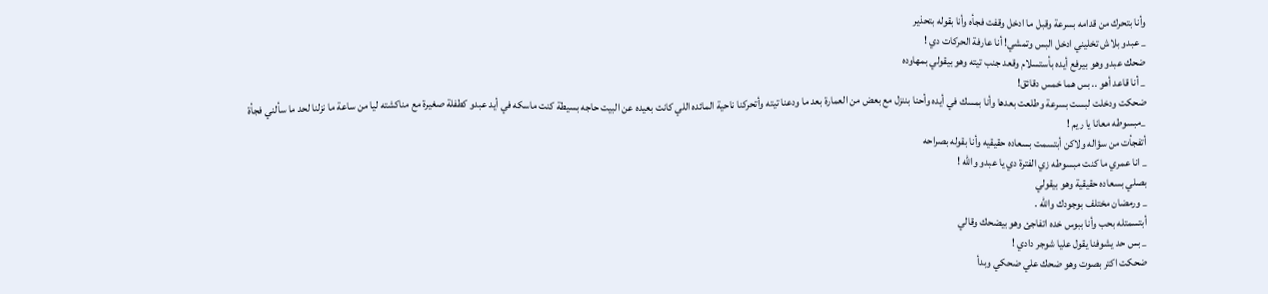وأنا بتحرك من قدامه بسرعة وقبل ما ادخل وقفت فجأه وأنا بقوله بتحذير
_ عبدو بلاش تخليني ادخل البس وتمشي! أنا عارفة الحركات دي !
ضحك عبدو وهو بيرفع أيده بأستسلام وقعد جنب تيته وهو بيقولي بمهاوده
_ أنا قاعد أهو .. بس هما خمس دقائق!
ضحكت ودخلت لبست بسرعة وطلعت بعدها وأنا بمسك في أيده وأحنا بننزل مع بعض من العمارة بعد ما ودعنا تيته وأتحركنا ناحية المائده اللي كانت بعيده عن البيت حاجه بسيطة كنت ماسكه في أيد عبدو كطفلة صغيرة مع مناكشته ليا من ساعة ما نزلنا لحد ما سألني فجأة
_مبسوطه معانا يا ريم !
أتفجأت من سؤاله ولاكن أبتسمت بسعاده حقيقيه وأنا بقوله بصراحه
_ انا عمري ما كنت مبسوطه زي الفترة دي يا عبدو والله !
بصلي بسعاده حقيقية وهو بيقولي
_ ورمضان مختلف بوجودك والله .
أبتسمتله بحب وأنا ببوس خده اتفاجئ وهو بيضحك وقالي
_ بس حد يشوفنا يقول عليا شوجر دادي !
ضحكت اكتر بصوت وهو ضحك علي ضحكي وبدأ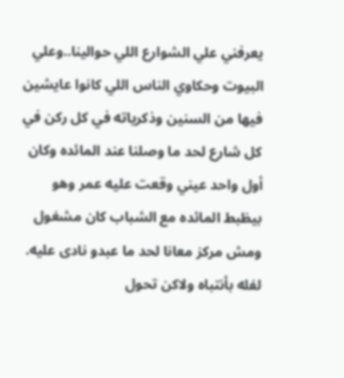يعرفني علي الشوارع اللي حوالينا..وعلي البيوت وحكاوي الناس اللي كانوا عايشين فيها من السنين وذكرياته في كل ركن في كل شارع لحد ما وصلنا عند المائده وكان أول واحد عيني وقعت عليه عمر وهو بيظبط المائده مع الشباب كان مشغول ومش مركز معانا لحد ما عبدو نادى عليه. لفله بأنتباه ولاكن تحول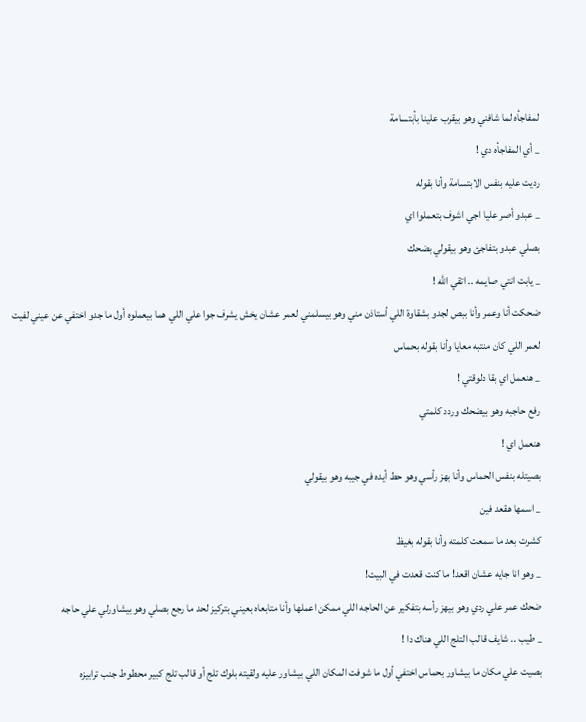لمفاجأه لما شافني وهو بيقرب علينا بأبتسامة
_ أي المفاجأه دي !
رديت عليه بنفس الابتسامة وأنا بقوله
_ عبدو أصر عليا اجي اشوف بتعملوا اي
بصلي عبدو بتفاجئ وهو بيقولي بضحك
_ يابت انتي صايمه .. اتقي الله !
ضحكت أنا وعمر وأنا ببص لجدو بشقاوة اللي أستاذن مني وهو بيسلمني لعمر عشان يخش يشرف جوا علي اللي هما بيعملوه أول ما جدو اختفي عن عيني لفيت لعمر اللي كان منتبه معايا وأنا بقوله بحماس
_ هنعمل اي بقا دلوقتي !
رفع حاجبه وهو بيضحك وردد كلمتي
هنعمل اي !
بصيتله بنفس الحماس وأنا بهز رأسي وهو حط أيده في جيبه وهو بيقولي
_ اسمها هقعد فين
كشرت بعد ما سمعت كلمته وأنا بقوله بغيظ
_ وهو انا جايه عشان اقعد! ما كنت قعدت في البيت!
ضحك عمر علي ردي وهو بيهز رأسه بتفكير عن الحاجه اللي ممكن اعملها وأنا متابعاه بعيني بتركيز لحد ما رجع بصلي وهو بيشاورلي علي حاجه
_ طيب .. شايف قالب التلج اللي هناك دا !
بصيت علي مكان ما بيشاور بحماس اختفي أول ما شوفت المكان اللي بيشاور عليه ولقيته بلوك تلج أو قالب تلج كبير محطوط جنب ترابيزه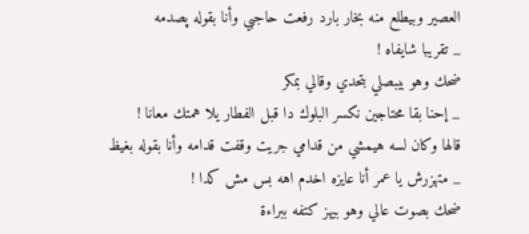العصير وبيطلع منه بخار بارد رفعت حاجبي وأنا بقوله پصدمه
_ تقريبا شايفاه !
ضحك وهو بيبصلي بتحدي وقالي بمكر
_ إحنا بقا محتاجين نكسر البلوك دا قبل الفطار يلا همتك معانا !
قالها وكان لسه هيمشي من قدامي جريت وقفت قدامه وأنا بقوله بغيظ
_ متهزرش يا عمر أنا عايزه اخدم اهه بس مش كدا !
ضحك بصوت عالي وهو بيهز كتفه ببراءة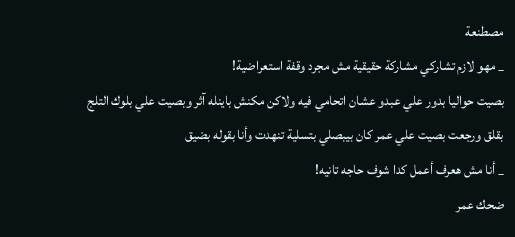مصطنعة
_ مهو لازم تشاركي مشاركة حقيقية مش مجرد وقفة استعراضية!
بصيت حواليا بدور علي عبدو عشان اتحامي فيه ولاكن مكنش باينله آثر وبصيت علي بلوك التلج بقلق ورجعت بصيت علي عمر كان بيبصلي بتسلية تنهدت وأنا بقوله بضيق
_ أنا مش هعرف أعمل كدا شوف حاجه تانيه!
ضحك عمر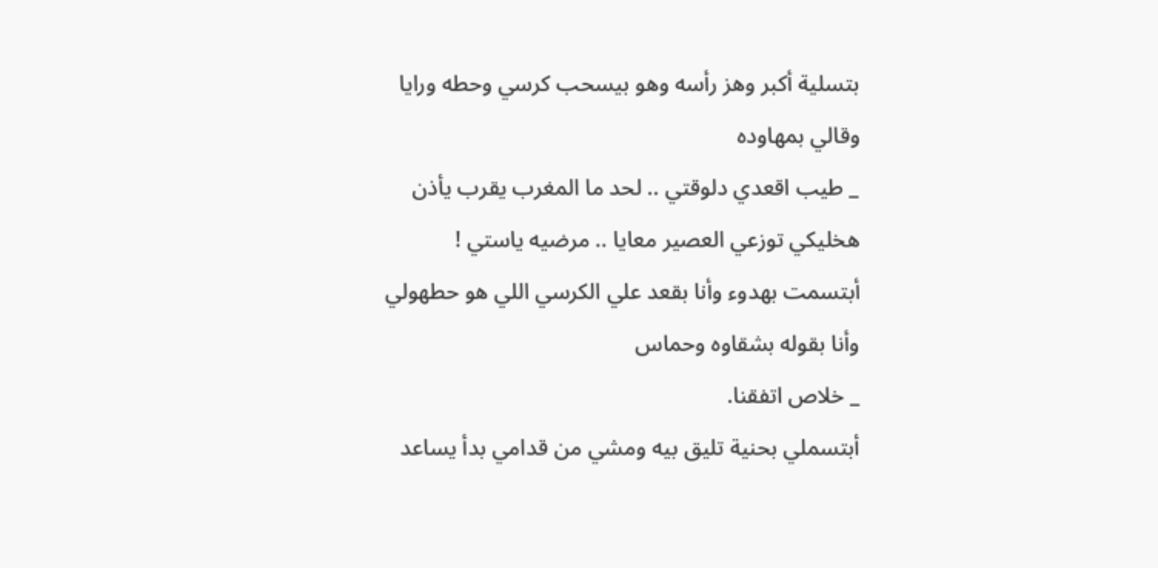بتسلية أكبر وهز رأسه وهو بيسحب كرسي وحطه ورايا وقالي بمهاوده
_ طيب اقعدي دلوقتي .. لحد ما المغرب يقرب يأذن هخليكي توزعي العصير معايا .. مرضيه ياستي !
أبتسمت بهدوء وأنا بقعد علي الكرسي اللي هو حطهولي وأنا بقوله بشقاوه وحماس
_ خلاص اتفقنا.
أبتسملي بحنية تليق بيه ومشي من قدامي بدأ يساعد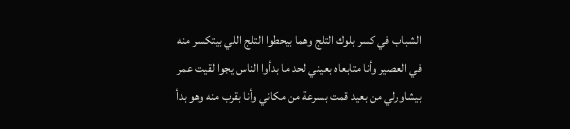الشباب في كسر بلوك التلج وهما بيحطوا التلج اللي بيتكسر منه في العصير وأنا متابعاه بعيني لحد ما بدأوا الناس يجوا لقيت عمر بيشاورلي من بعيد قمت بسرعة من مكاني وأنا بقرب منه وهو بدأ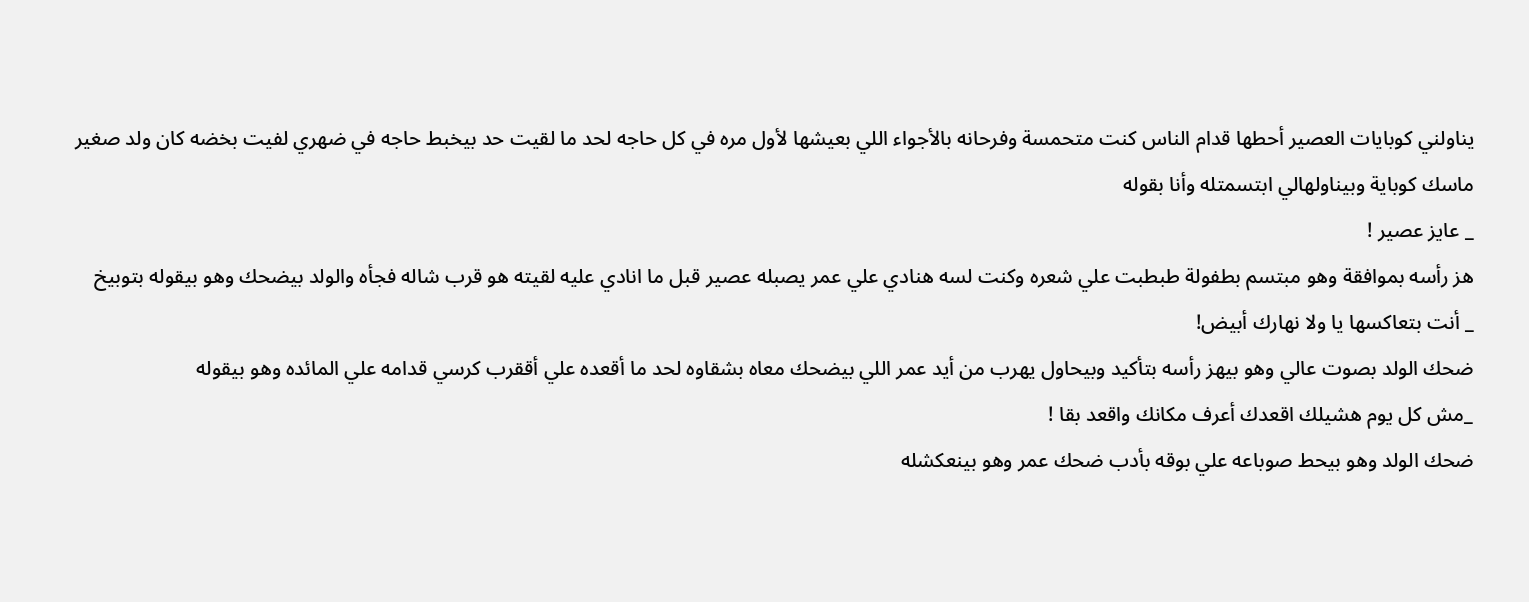يناولني كوبايات العصير أحطها قدام الناس كنت متحمسة وفرحانه بالأجواء اللي بعيشها لأول مره في كل حاجه لحد ما لقيت حد بيخبط حاجه في ضهري لفيت بخضه كان ولد صغير ماسك كوباية وبيناولهالي ابتسمتله وأنا بقوله
_ عايز عصير !
هز رأسه بموافقة وهو مبتسم بطفولة طبطبت علي شعره وكنت لسه هنادي علي عمر يصبله عصير قبل ما انادي عليه لقيته هو قرب شاله فجأه والولد بيضحك وهو بيقوله بتوبيخ
_ أنت بتعاكسها يا ولا نهارك أبيض!
ضحك الولد بصوت عالي وهو بيهز رأسه بتأكيد وبيحاول يهرب من أيد عمر اللي بيضحك معاه بشقاوه لحد ما أقعده علي أققرب كرسي قدامه علي المائده وهو بيقوله
_مش كل يوم هشيلك اقعدك أعرف مكانك واقعد بقا !
ضحك الولد وهو بيحط صوباعه علي بوقه بأدب ضحك عمر وهو بينعكشله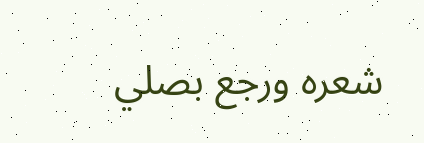شعره ورجع بصلي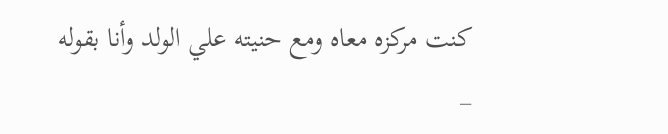كنت مركزه معاه ومع حنيته علي الولد وأنا بقوله
_